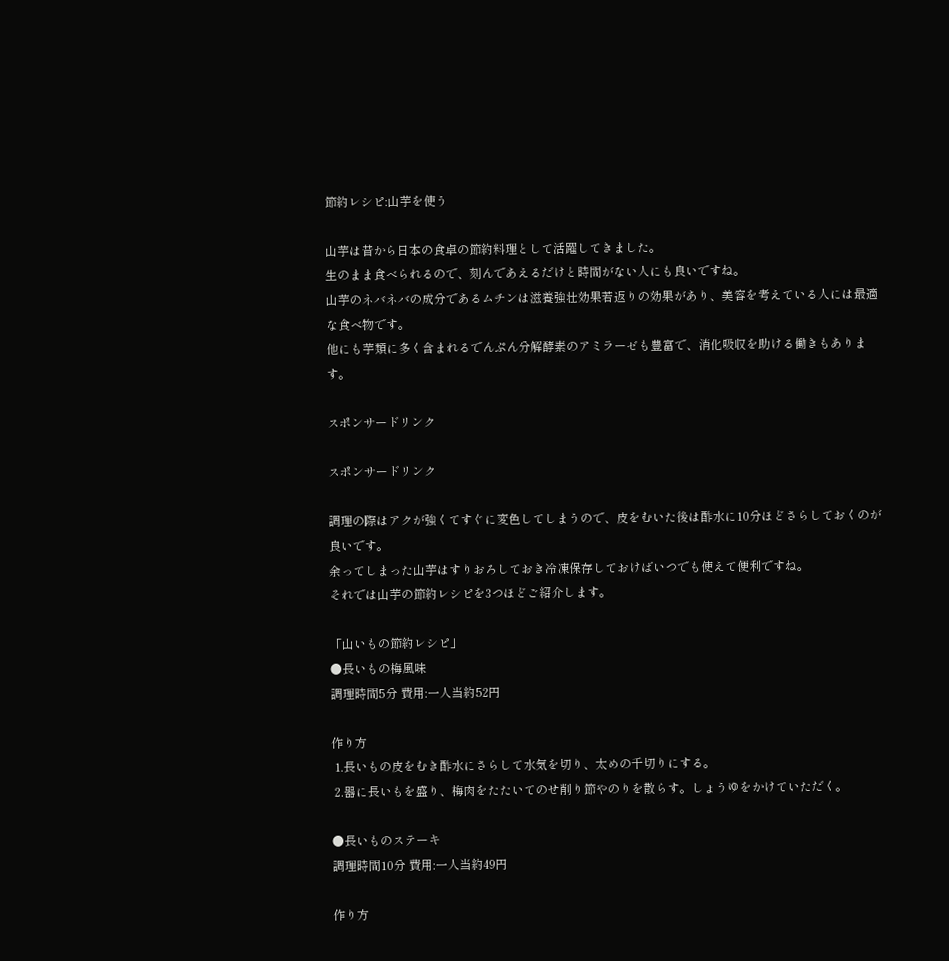節約レシピ:山芋を使う

山芋は昔から日本の食卓の節約料理として活躍してきました。
生のまま食べられるので、刻んであえるだけと時間がない人にも良いですね。
山芋のネバネバの成分であるムチンは滋養強壮効果若返りの効果があり、美容を考えている人には最適な食べ物です。
他にも芋類に多く含まれるでんぷん分解酵素のアミラーゼも豊富で、消化吸収を助ける働きもあります。

スポンサードリンク

スポンサードリンク

調理の際はアクが強くてすぐに変色してしまうので、皮をむいた後は酢水に10分ほどさらしておくのが良いです。
余ってしまった山芋はすりおろしておき冷凍保存しておけばいつでも使えて便利ですね。
それでは山芋の節約レシピを3つほどご紹介します。

「山いもの節約レシピ」
●長いもの梅風味
調理時間5分 費用:一人当約52円

作り方
 1.長いもの皮をむき酢水にさらして水気を切り、太めの千切りにする。
 2.器に長いもを盛り、梅肉をたたいてのせ削り節やのりを散らす。しょうゆをかけていただく。

●長いものステーキ
調理時間10分 費用:一人当約49円

作り方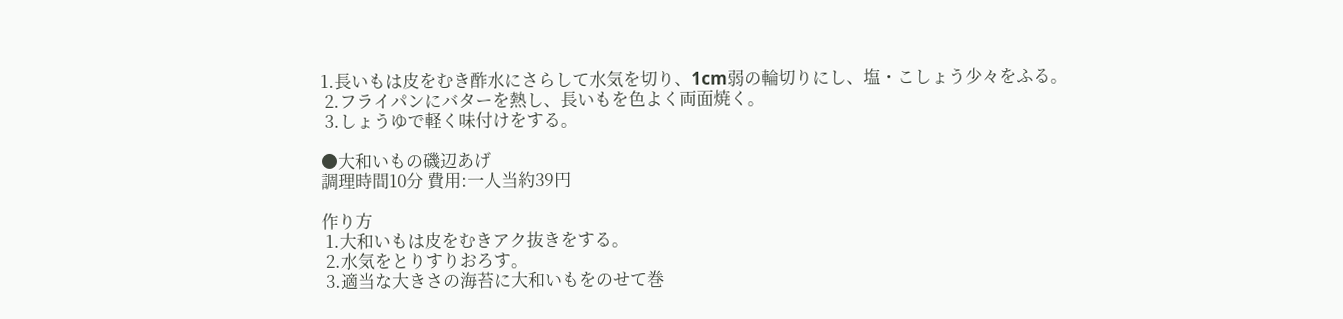1.長いもは皮をむき酢水にさらして水気を切り、1cm弱の輪切りにし、塩・こしょう少々をふる。
 2.フライパンにバターを熱し、長いもを色よく両面焼く。
 3.しょうゆで軽く味付けをする。

●大和いもの磯辺あげ
調理時間10分 費用:一人当約39円

作り方
 1.大和いもは皮をむきアク抜きをする。
 2.水気をとりすりおろす。
 3.適当な大きさの海苔に大和いもをのせて巻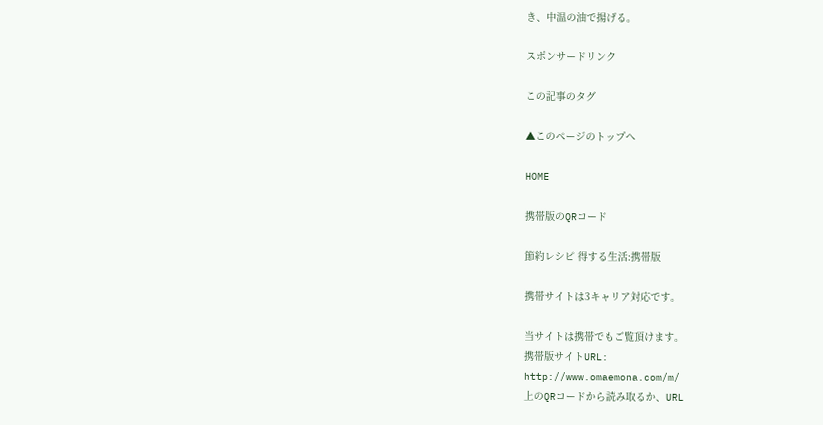き、中温の油で揚げる。

スポンサードリンク

この記事のタグ

▲このページのトップへ

HOME

携帯版のQRコード

節約レシピ 得する生活:携帯版

携帯サイトは3キャリア対応です。

当サイトは携帯でもご覧頂けます。
携帯版サイトURL:
http://www.omaemona.com/m/
上のQRコードから読み取るか、URL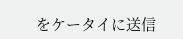をケータイに送信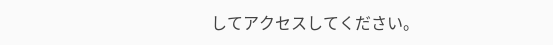してアクセスしてください。